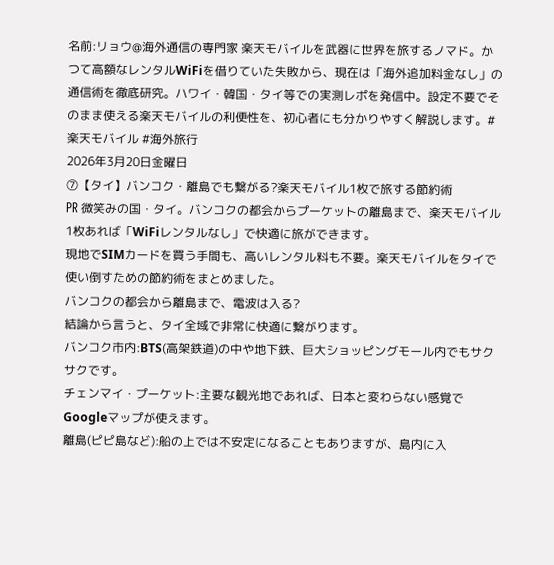名前:リョウ@海外通信の専門家 楽天モバイルを武器に世界を旅するノマド。かつて高額なレンタルWiFiを借りていた失敗から、現在は「海外追加料金なし」の通信術を徹底研究。ハワイ・韓国・タイ等での実測レポを発信中。設定不要でそのまま使える楽天モバイルの利便性を、初心者にも分かりやすく解説します。#楽天モバイル #海外旅行
2026年3月20日金曜日
⑦【タイ】バンコク・離島でも繋がる?楽天モバイル1枚で旅する節約術
㏚ 微笑みの国・タイ。バンコクの都会からプーケットの離島まで、楽天モバイル1枚あれば「WiFiレンタルなし」で快適に旅ができます。
現地でSIMカードを買う手間も、高いレンタル料も不要。楽天モバイルをタイで使い倒すための節約術をまとめました。
バンコクの都会から離島まで、電波は入る?
結論から言うと、タイ全域で非常に快適に繋がります。
バンコク市内:BTS(高架鉄道)の中や地下鉄、巨大ショッピングモール内でもサクサクです。
チェンマイ・プーケット:主要な観光地であれば、日本と変わらない感覚でGoogleマップが使えます。
離島(ピピ島など):船の上では不安定になることもありますが、島内に入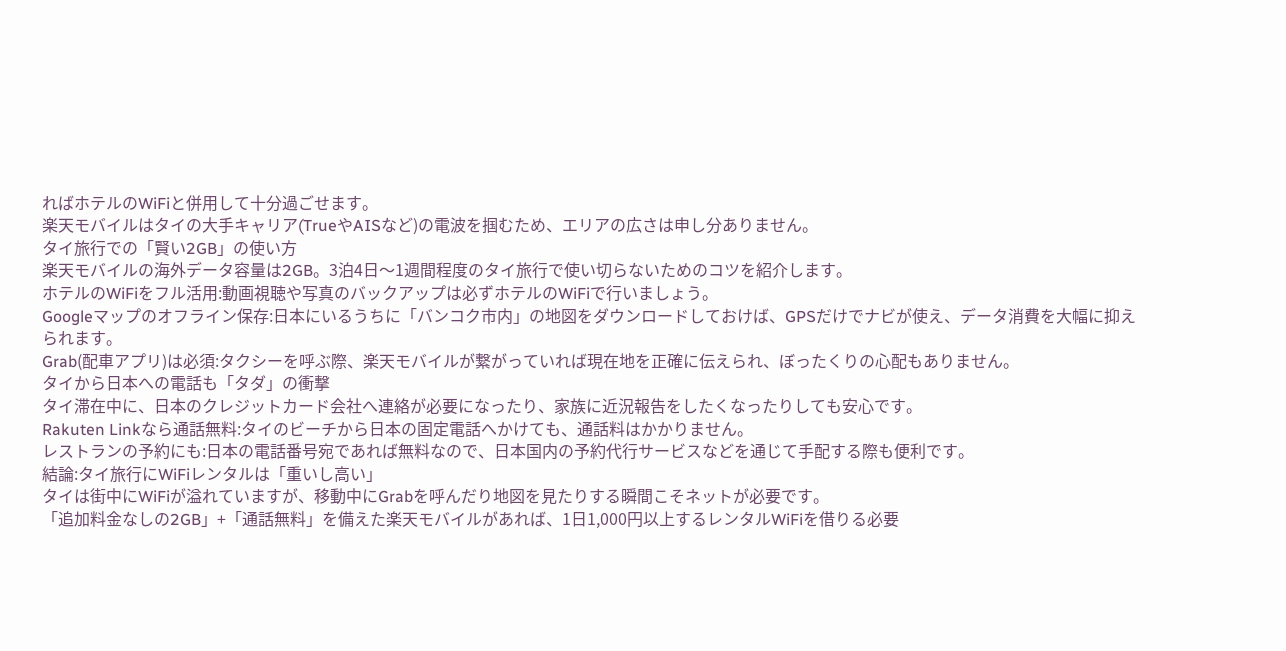ればホテルのWiFiと併用して十分過ごせます。
楽天モバイルはタイの大手キャリア(TrueやAISなど)の電波を掴むため、エリアの広さは申し分ありません。
タイ旅行での「賢い2GB」の使い方
楽天モバイルの海外データ容量は2GB。3泊4日〜1週間程度のタイ旅行で使い切らないためのコツを紹介します。
ホテルのWiFiをフル活用:動画視聴や写真のバックアップは必ずホテルのWiFiで行いましょう。
Googleマップのオフライン保存:日本にいるうちに「バンコク市内」の地図をダウンロードしておけば、GPSだけでナビが使え、データ消費を大幅に抑えられます。
Grab(配車アプリ)は必須:タクシーを呼ぶ際、楽天モバイルが繋がっていれば現在地を正確に伝えられ、ぼったくりの心配もありません。
タイから日本への電話も「タダ」の衝撃
タイ滞在中に、日本のクレジットカード会社へ連絡が必要になったり、家族に近況報告をしたくなったりしても安心です。
Rakuten Linkなら通話無料:タイのビーチから日本の固定電話へかけても、通話料はかかりません。
レストランの予約にも:日本の電話番号宛であれば無料なので、日本国内の予約代行サービスなどを通じて手配する際も便利です。
結論:タイ旅行にWiFiレンタルは「重いし高い」
タイは街中にWiFiが溢れていますが、移動中にGrabを呼んだり地図を見たりする瞬間こそネットが必要です。
「追加料金なしの2GB」+「通話無料」を備えた楽天モバイルがあれば、1日1,000円以上するレンタルWiFiを借りる必要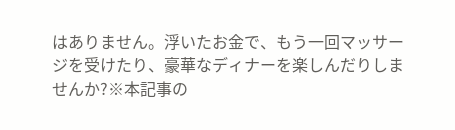はありません。浮いたお金で、もう一回マッサージを受けたり、豪華なディナーを楽しんだりしませんか?※本記事の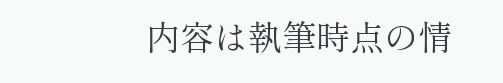内容は執筆時点の情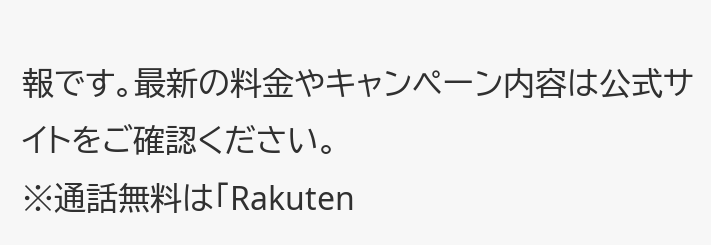報です。最新の料金やキャンペーン内容は公式サイトをご確認ください。
※通話無料は「Rakuten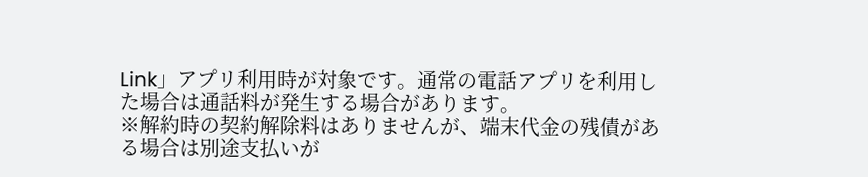Link」アプリ利用時が対象です。通常の電話アプリを利用した場合は通話料が発生する場合があります。
※解約時の契約解除料はありませんが、端末代金の残債がある場合は別途支払いが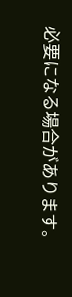必要になる場合があります。